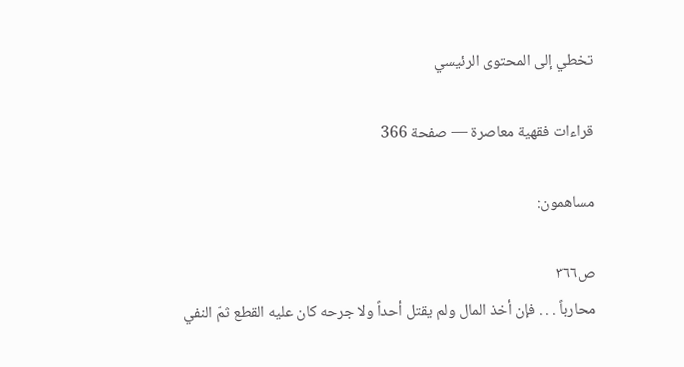تخطي إلى المحتوى الرئيسي

قراءات فقهية معاصرة — صفحة 366

مساهمون:

ص٣٦٦
محارباً . . . فإن أخذ المال ولم يقتل أحداً ولا جرحه كان عليه القطع ثمّ النفي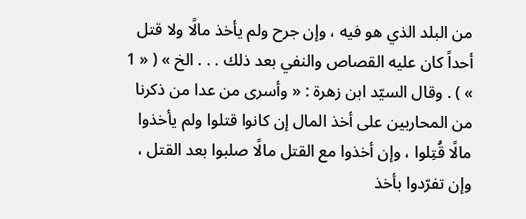من البلد الذي هو فيه ، وإن جرح ولم يأخذ مالًا ولا قتل أحداً كان عليه القصاص والنفي بعد ذلك . . . الخ » ( « 1 » ) . وقال السيّد ابن زهرة : « وأسرى من عدا من ذكرنا من المحاربين على أخذ المال إن كانوا قتلوا ولم يأخذوا مالًا قُتِلوا ، وإن أخذوا مع القتل مالًا صلبوا بعد القتل ، وإن تفرّدوا بأخذ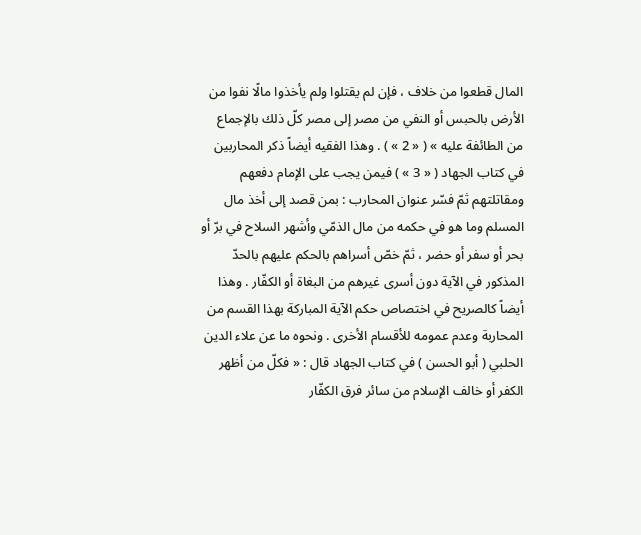المال قطعوا من خلاف ، فإن لم يقتلوا ولم يأخذوا مالًا نفوا من الأرض بالحبس أو النفي من مصر إلى مصر كلّ ذلك بالإجماع من الطائفة عليه » ( « 2 » ) . وهذا الفقيه أيضاً ذكر المحاربين في كتاب الجهاد ( « 3 » ) فيمن يجب على الإمام دفعهم ومقاتلتهم ثمّ فسّر عنوان المحارب : بمن قصد إلى أخذ مال المسلم وما هو في حكمه من مال الذمّي وأشهر السلاح في برّ أو بحر أو سفر أو حضر ، ثمّ خصّ أسراهم بالحكم عليهم بالحدّ المذكور في الآية دون أسرى غيرهم من البغاة أو الكفّار . وهذا أيضاً كالصريح في اختصاص حكم الآية المباركة بهذا القسم من المحاربة وعدم عمومه للأقسام الأخرى . ونحوه ما عن علاء الدين الحلبي ( أبو الحسن ) في كتاب الجهاد قال : « فكلّ من أظهر الكفر أو خالف الإسلام من سائر فرق الكفّار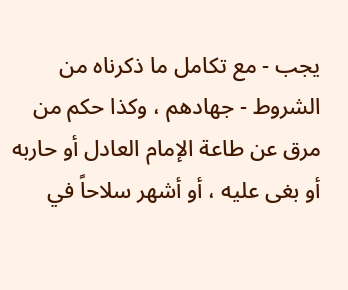يجب - مع تكامل ما ذكرناه من الشروط - جهادهم ، وكذا حكم من مرق عن طاعة الإمام العادل أو حاربه أو بغى عليه ، أو أشهر سلاحاً في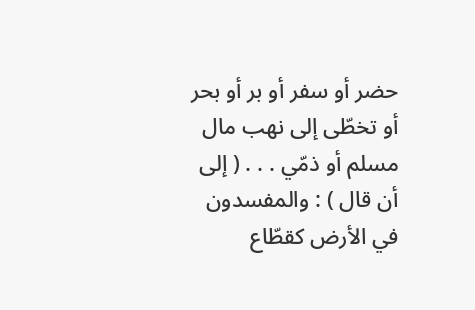حضر أو سفر أو بر أو بحر أو تخطّى إلى نهب مال مسلم أو ذمّي . . . ( إلى أن قال ) : والمفسدون في الأرض كقطّاع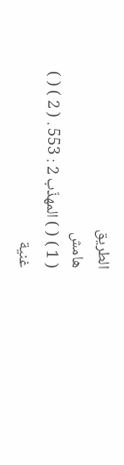الطريق
هامش
( 1 ) ( ) المهذّب 2 : 553 . ( 2 ) ( ) غنية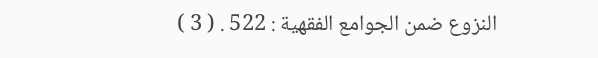النزوع ضمن الجوامع الفقهية : 522 . ( 3 )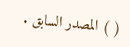( ) المصدر السابق .